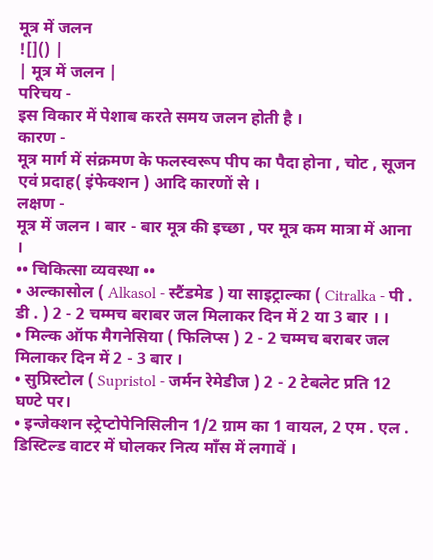मूत्र में जलन
![]() |
| मूत्र में जलन |
परिचय -
इस विकार में पेशाब करते समय जलन होती है ।
कारण -
मूत्र मार्ग में संक्रमण के फलस्वरूप पीप का पैदा होना , चोट , सूजन एवं प्रदाह( इंफेक्शन ) आदि कारणों से ।
लक्षण -
मूत्र में जलन । बार - बार मूत्र की इच्छा , पर मूत्र कम मात्रा में आना ।
•• चिकित्सा व्यवस्था ••
• अल्कासोल ( Alkasol - स्टैंडमेड ) या साइट्राल्का ( Citralka - पी . डी . ) 2 - 2 चम्मच बराबर जल मिलाकर दिन में 2 या 3 बार । ।
• मिल्क ऑफ मैगनेसिया ( फिलिप्स ) 2 - 2 चम्मच बराबर जल मिलाकर दिन में 2 - 3 बार ।
• सुप्रिस्टोल ( Supristol - जर्मन रेमेडीज ) 2 - 2 टेबलेट प्रति 12 घण्टे पर।
• इन्जेक्शन स्ट्रेप्टोपेनिसिलीन 1/2 ग्राम का 1 वायल, 2 एम . एल . डिस्टिल्ड वाटर में घोलकर नित्य माँस में लगावें ।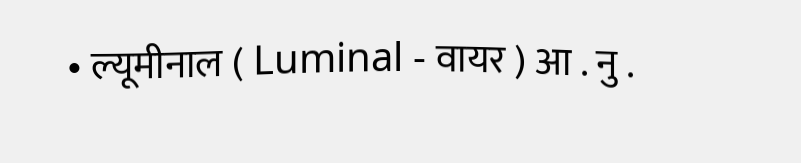• ल्यूमीनाल ( Luminal - वायर ) आ . नु .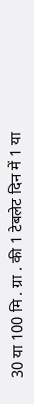30 या 100 मि . ग्रा . की 1 टेबलेट दिन में 1 या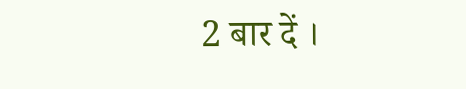2 बार दें ।